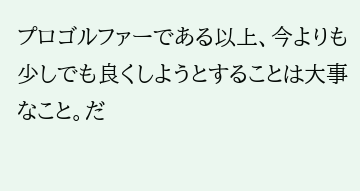プロゴルファーである以上、今よりも少しでも良くしようとすることは大事なこと。だ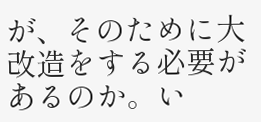が、そのために大改造をする必要があるのか。い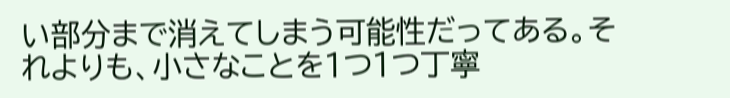い部分まで消えてしまう可能性だってある。それよりも、小さなことを1つ1つ丁寧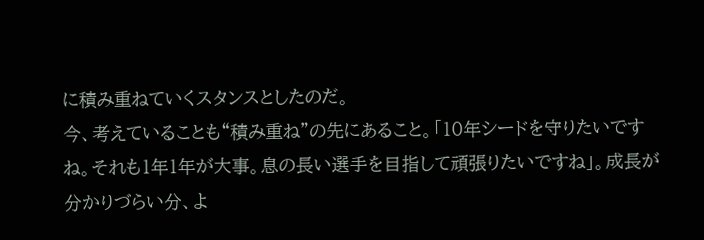に積み重ねていくスタンスとしたのだ。
今、考えていることも“積み重ね”の先にあること。「10年シードを守りたいですね。それも1年1年が大事。息の長い選手を目指して頑張りたいですね」。成長が分かりづらい分、よ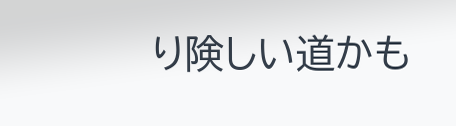り険しい道かも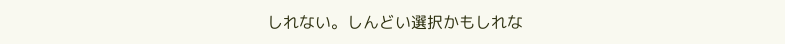しれない。しんどい選択かもしれな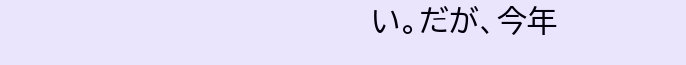い。だが、今年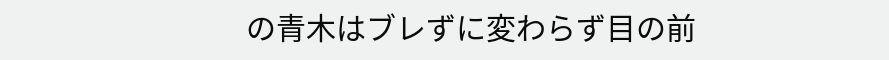の青木はブレずに変わらず目の前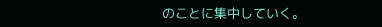のことに集中していく。